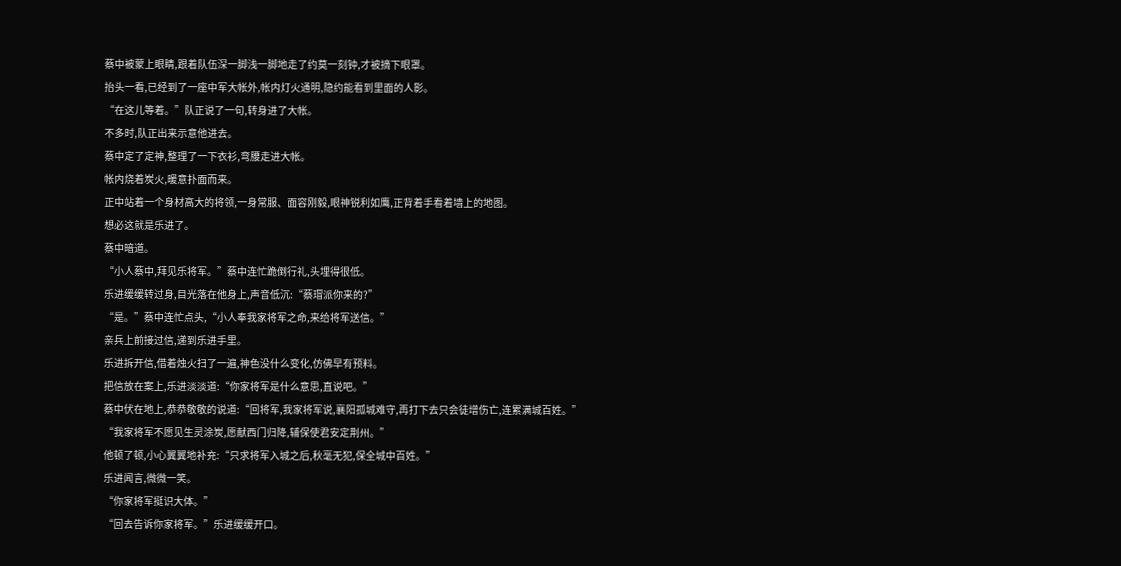蔡中被蒙上眼睛,跟着队伍深一脚浅一脚地走了约莫一刻钟,才被摘下眼罩。
抬头一看,已经到了一座中军大帐外,帐内灯火通明,隐约能看到里面的人影。
“在这儿等着。”队正说了一句,转身进了大帐。
不多时,队正出来示意他进去。
蔡中定了定神,整理了一下衣衫,弯腰走进大帐。
帐内烧着炭火,暖意扑面而来。
正中站着一个身材高大的将领,一身常服、面容刚毅,眼神锐利如鹰,正背着手看着墙上的地图。
想必这就是乐进了。
蔡中暗道。
“小人蔡中,拜见乐将军。”蔡中连忙跪倒行礼,头埋得很低。
乐进缓缓转过身,目光落在他身上,声音低沉:“蔡瑁派你来的?”
“是。”蔡中连忙点头,“小人奉我家将军之命,来给将军送信。”
亲兵上前接过信,递到乐进手里。
乐进拆开信,借着烛火扫了一遍,神色没什么变化,仿佛早有预料。
把信放在案上,乐进淡淡道:“你家将军是什么意思,直说吧。”
蔡中伏在地上,恭恭敬敬的说道:“回将军,我家将军说,襄阳孤城难守,再打下去只会徒增伤亡,连累满城百姓。”
“我家将军不愿见生灵涂炭,愿献西门归降,辅保使君安定荆州。”
他顿了顿,小心翼翼地补充:“只求将军入城之后,秋毫无犯,保全城中百姓。”
乐进闻言,微微一笑。
“你家将军挺识大体。”
“回去告诉你家将军。”乐进缓缓开口。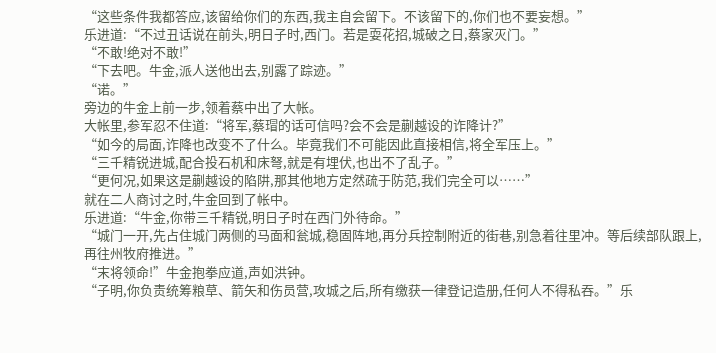“这些条件我都答应,该留给你们的东西,我主自会留下。不该留下的,你们也不要妄想。”
乐进道:“不过丑话说在前头,明日子时,西门。若是耍花招,城破之日,蔡家灭门。”
“不敢!绝对不敢!”
“下去吧。牛金,派人送他出去,别露了踪迹。”
“诺。”
旁边的牛金上前一步,领着蔡中出了大帐。
大帐里,参军忍不住道:“将军,蔡瑁的话可信吗?会不会是蒯越设的诈降计?”
“如今的局面,诈降也改变不了什么。毕竟我们不可能因此直接相信,将全军压上。”
“三千精锐进城,配合投石机和床弩,就是有埋伏,也出不了乱子。”
“更何况,如果这是蒯越设的陷阱,那其他地方定然疏于防范,我们完全可以……”
就在二人商讨之时,牛金回到了帐中。
乐进道:“牛金,你带三千精锐,明日子时在西门外待命。”
“城门一开,先占住城门两侧的马面和瓮城,稳固阵地,再分兵控制附近的街巷,别急着往里冲。等后续部队跟上,再往州牧府推进。”
“末将领命!”牛金抱拳应道,声如洪钟。
“子明,你负责统筹粮草、箭矢和伤员营,攻城之后,所有缴获一律登记造册,任何人不得私吞。”乐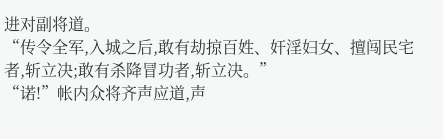进对副将道。
“传令全军,入城之后,敢有劫掠百姓、奸淫妇女、擅闯民宅者,斩立决;敢有杀降冒功者,斩立决。”
“诺!”帐内众将齐声应道,声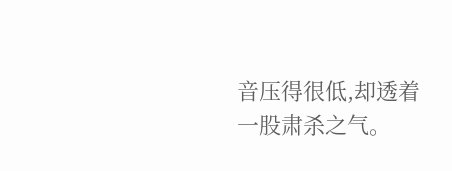音压得很低,却透着一股肃杀之气。